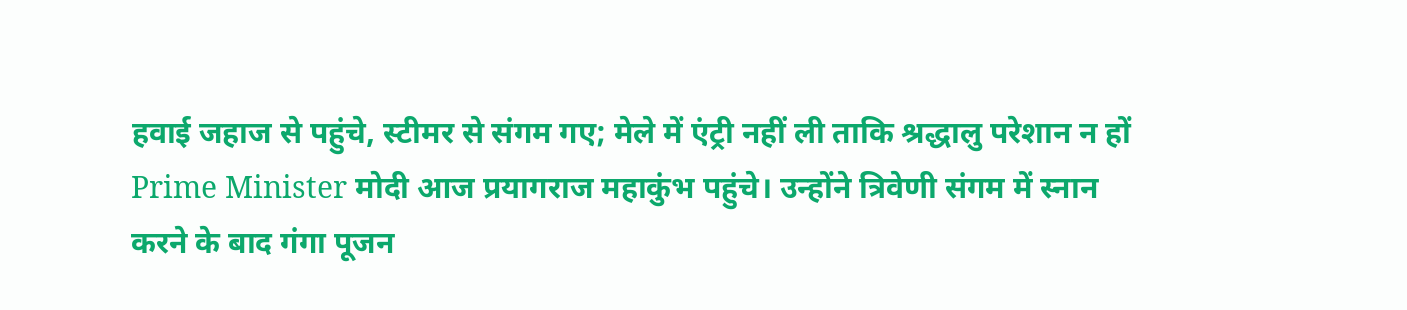हवाई जहाज से पहुंचे, स्टीमर से संगम गए; मेले में एंट्री नहीं ली ताकि श्रद्धालु परेशान न हों
Prime Minister मोदी आज प्रयागराज महाकुंभ पहुंचे। उन्होंने त्रिवेणी संगम में स्नान करने के बाद गंगा पूजन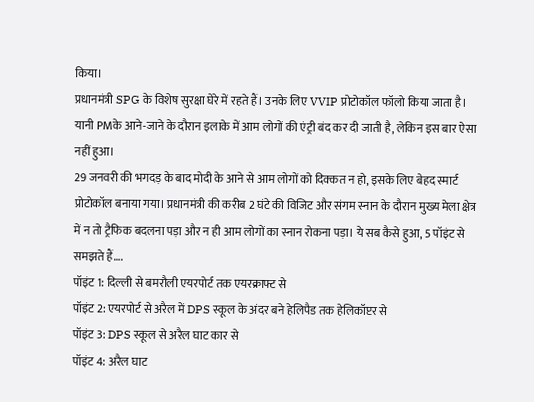किया।
प्रधानमंत्री SPG के विशेष सुरक्षा घेरे में रहते हैं। उनके लिए VVIP प्रोटोकॉल फॉलो किया जाता है। यानी PMके आने-जाने के दौरान इलाके में आम लोगों की एंट्री बंद कर दी जाती है, लेकिन इस बार ऐसा नहीं हुआ।
29 जनवरी की भगदड़ के बाद मोदी के आने से आम लोगों को दिक्कत न हो, इसके लिए बेहद स्मार्ट प्रोटोकॉल बनाया गया। प्रधानमंत्री की करीब 2 घंटे की विजिट और संगम स्नान के दौरान मुख्य मेला क्षेत्र में न तो ट्रैफिक बदलना पड़ा और न ही आम लोगों का स्नान रोकना पड़ा। ये सब कैसे हुआ, 5 पॉइंट से समझते हैं….
पॉइंट 1: दिल्ली से बमरौली एयरपोर्ट तक एयरक्राफ्ट से
पॉइंट 2: एयरपोर्ट से अरैल में DPS स्कूल के अंदर बने हेलिपैड तक हेलिकॉप्टर से
पॉइंट 3: DPS स्कूल से अरैल घाट कार से
पॉइंट 4: अरैल घाट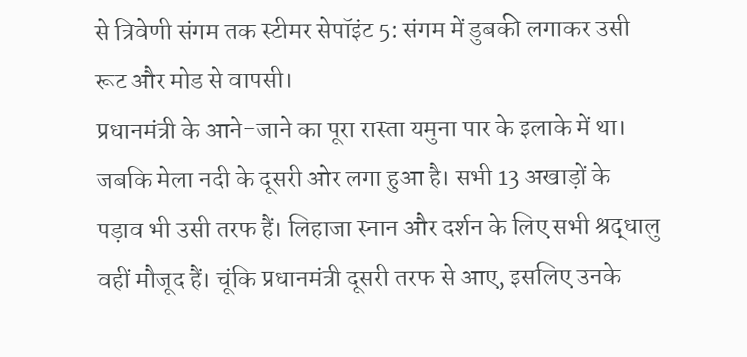से त्रिवेणी संगम तक स्टीमर सेपॉइंट 5: संगम में डुबकी लगाकर उसी रूट और मोड से वापसी।
प्रधानमंत्री के आने-जाने का पूरा रास्ता यमुना पार के इलाके में था। जबकि मेला नदी के दूसरी ओर लगा हुआ है। सभी 13 अखाड़ों के पड़ाव भी उसी तरफ हैं। लिहाजा स्नान और दर्शन के लिए सभी श्रद्धालु वहीं मौजूद हैं। चूंकि प्रधानमंत्री दूसरी तरफ से आए, इसलिए उनके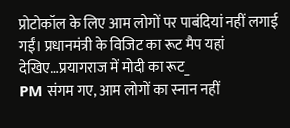प्रोटोकॉल के लिए आम लोगों पर पाबंदियां नहीं लगाई गईं। प्रधानमंत्री के विजिट का रूट मैप यहां देखिए…प्रयागराज में मोदी का रूट_
PM संगम गए, आम लोगों का स्नान नहीं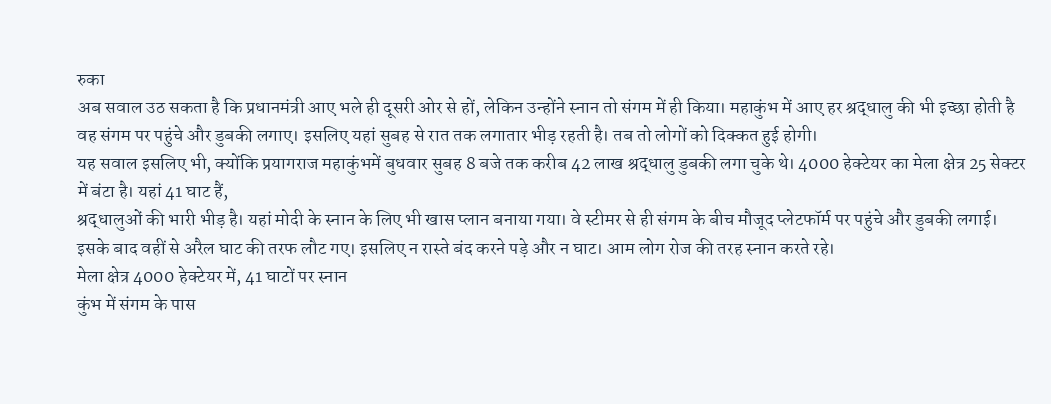रुका
अब सवाल उठ सकता है कि प्रधानमंत्री आए भले ही दूसरी ओर से हों, लेकिन उन्होंने स्नान तो संगम में ही किया। महाकुंभ में आए हर श्रद्धालु की भी इच्छा होती है वह संगम पर पहुंचे और डुबकी लगाए। इसलिए यहां सुबह से रात तक लगातार भीड़ रहती है। तब तो लोगों को दिक्कत हुई होगी।
यह सवाल इसलिए भी, क्योंकि प्रयागराज महाकुंभमें बुधवार सुबह 8 बजे तक करीब 42 लाख श्रद्धालु डुबकी लगा चुके थे। 4000 हेक्टेयर का मेला क्षेत्र 25 सेक्टर में बंटा है। यहां 41 घाट हैं,
श्रद्धालुओं की भारी भीड़ है। यहां मोदी के स्नान के लिए भी खास प्लान बनाया गया। वे स्टीमर से ही संगम के बीच मौजूद प्लेटफॉर्म पर पहुंचे और डुबकी लगाई। इसके बाद वहीं से अरैल घाट की तरफ लौट गए। इसलिए न रास्ते बंद करने पड़े और न घाट। आम लोग रोज की तरह स्नान करते रहे।
मेला क्षेत्र 4000 हेक्टेयर में, 41 घाटों पर स्नान
कुंभ में संगम के पास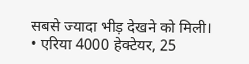सबसे ज्यादा भीड़ देखने को मिली।
• एरिया 4000 हेक्टेयर, 25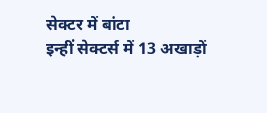सेक्टर में बांटा
इन्हीं सेक्टर्स में 13 अखाड़ों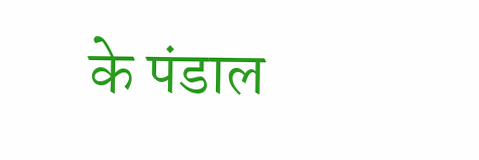के पंडाल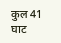कुल 41 घाट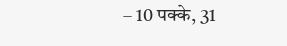– 10 पक्के, 31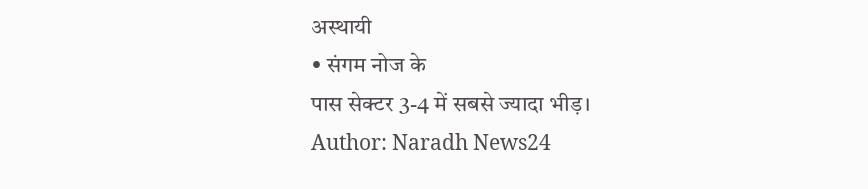अस्थायी
• संगम नोज के
पास सेक्टर 3-4 में सबसे ज्यादा भीड़।
Author: Naradh News24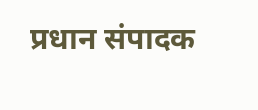प्रधान संपादक